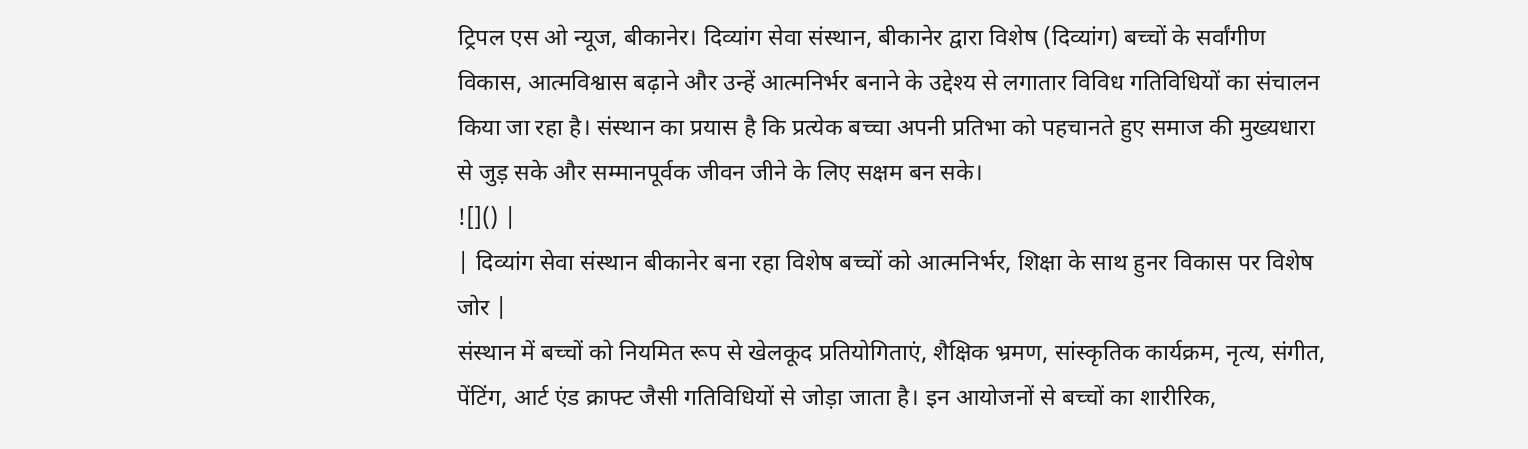ट्रिपल एस ओ न्यूज, बीकानेर। दिव्यांग सेवा संस्थान, बीकानेर द्वारा विशेष (दिव्यांग) बच्चों के सर्वांगीण विकास, आत्मविश्वास बढ़ाने और उन्हें आत्मनिर्भर बनाने के उद्देश्य से लगातार विविध गतिविधियों का संचालन किया जा रहा है। संस्थान का प्रयास है कि प्रत्येक बच्चा अपनी प्रतिभा को पहचानते हुए समाज की मुख्यधारा से जुड़ सके और सम्मानपूर्वक जीवन जीने के लिए सक्षम बन सके।
![]() |
| दिव्यांग सेवा संस्थान बीकानेर बना रहा विशेष बच्चों को आत्मनिर्भर, शिक्षा के साथ हुनर विकास पर विशेष जोर |
संस्थान में बच्चों को नियमित रूप से खेलकूद प्रतियोगिताएं, शैक्षिक भ्रमण, सांस्कृतिक कार्यक्रम, नृत्य, संगीत, पेंटिंग, आर्ट एंड क्राफ्ट जैसी गतिविधियों से जोड़ा जाता है। इन आयोजनों से बच्चों का शारीरिक,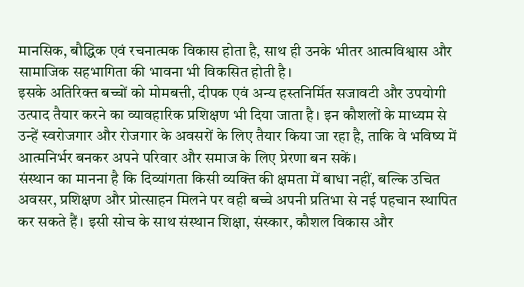मानसिक, बौद्धिक एवं रचनात्मक विकास होता है, साथ ही उनके भीतर आत्मविश्वास और सामाजिक सहभागिता की भावना भी विकसित होती है।
इसके अतिरिक्त बच्चों को मोमबत्ती, दीपक एवं अन्य हस्तनिर्मित सजावटी और उपयोगी उत्पाद तैयार करने का व्यावहारिक प्रशिक्षण भी दिया जाता है। इन कौशलों के माध्यम से उन्हें स्वरोजगार और रोजगार के अवसरों के लिए तैयार किया जा रहा है, ताकि वे भविष्य में आत्मनिर्भर बनकर अपने परिवार और समाज के लिए प्रेरणा बन सकें।
संस्थान का मानना है कि दिव्यांगता किसी व्यक्ति की क्षमता में बाधा नहीं, बल्कि उचित अवसर, प्रशिक्षण और प्रोत्साहन मिलने पर वही बच्चे अपनी प्रतिभा से नई पहचान स्थापित कर सकते हैं। इसी सोच के साथ संस्थान शिक्षा, संस्कार, कौशल विकास और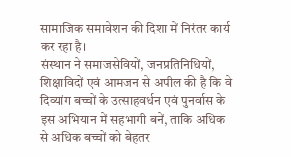सामाजिक समावेशन की दिशा में निरंतर कार्य कर रहा है।
संस्थान ने समाजसेवियों, जनप्रतिनिधियों, शिक्षाविदों एवं आमजन से अपील की है कि वे दिव्यांग बच्चों के उत्साहवर्धन एवं पुनर्वास के इस अभियान में सहभागी बनें, ताकि अधिक से अधिक बच्चों को बेहतर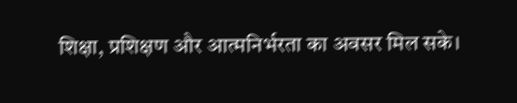शिक्षा, प्रशिक्षण और आत्मनिर्भरता का अवसर मिल सके।